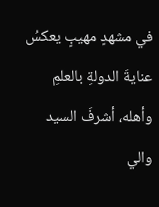في مشهدٍ مهيبٍ يعكسُ عنايةَ الدولةِ بالعلمِ وأهله، أشرفَ السيد والي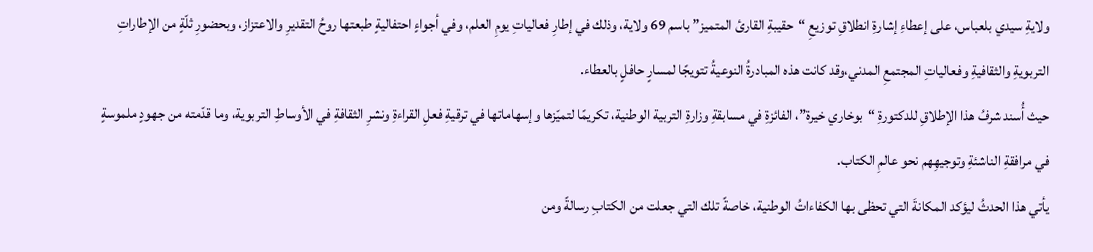ولايةِ سيدي بلعباس، على إعطاءِ إشارةِ انطلاقِ توزيعِ “حقيبةِ القارئ المتميز” باسم 69 ولاية، وذلك في إطارِ فعالياتِ يومِ العلم، وفي أجواءٍ احتفاليةٍ طبعتها روحُ التقديرِ والاعتزاز، وبحضورِ ثلّةٍ من الإطاراتِ التربويةِ والثقافيةِ وفعالياتِ المجتمعِ المدني،وقد كانت هذه المبادرةُ النوعيةُ تتويجًا لمسارٍ حافلٍ بالعطاء.
حيث أُسند شرفُ هذا الإطلاقِ للدكتورةِ “بوخاري خيرة”، الفائزةِ في مسابقةِ وزارةِ التربية الوطنية، تكريمًا لتميّزها وإسهاماتها في ترقيةِ فعلِ القراءةِ ونشرِ الثقافةِ في الأوساطِ التربوية، وما قدّمته من جهودٍ ملموسةٍ في مرافقةِ الناشئةِ وتوجيهِهم نحو عالمِ الكتاب.
يأتي هذا الحدثُ ليؤكد المكانةَ التي تحظى بها الكفاءاتُ الوطنية، خاصةً تلك التي جعلت من الكتابِ رسالةً ومن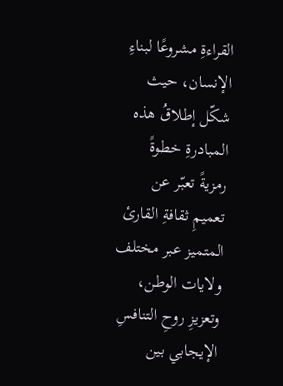القراءةِ مشروعًا لبناءِ الإنسان، حيث شكّل إطلاقُ هذه المبادرةِ خطوةً رمزيةً تعبّر عن تعميمِ ثقافةِ القارئ المتميز عبر مختلف ولايات الوطن، وتعزيزِ روحِ التنافسِ الإيجابي بين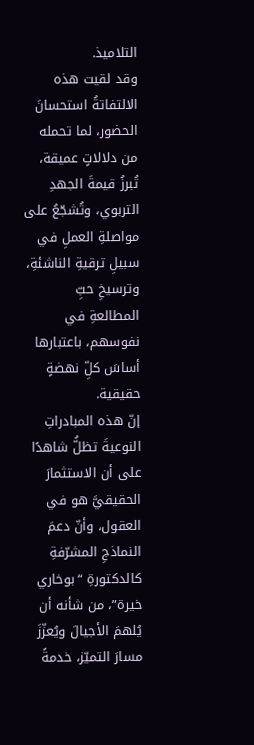التلاميذ.
وقد لقيت هذه الالتفاتةُ استحسانَ الحضور، لما تحمله من دلالاتٍ عميقة، تُبرزُ قيمةَ الجهدِ التربوي، وتُشجّعُ على مواصلةِ العملِ في سبيلِ ترقيةِ الناشئةِ، وترسيخِ حبِّ المطالعةِ في نفوسهم، باعتبارها أساسَ كلِّ نهضةٍ حقيقية.
إنّ هذه المبادراتِ النوعيةَ تظلُّ شاهدًا على أن الاستثمارَ الحقيقيَّ هو في العقول، وأنّ دعمَ النماذجِ المشرّفةِ كالدكتورةِ “بوخاري خيرة”، من شأنه أن يُلهمَ الأجيالَ ويُعزّزَ مسارَ التميّز، خدمةً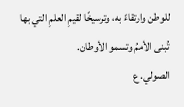للوطن وارتقاءً به، وترسيخًا لقيمِ العلمِ التي بها تُبنى الأممُ وتسمو الأوطان.
الصولي. ع